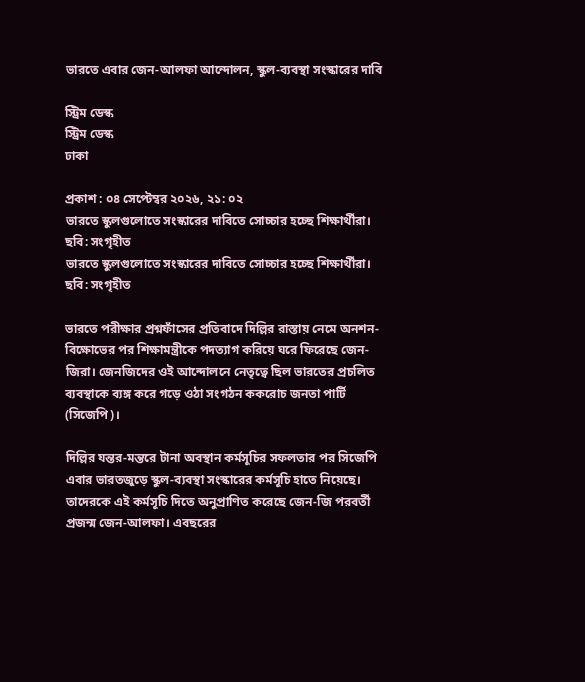ভারতে এবার জেন-আলফা আন্দোলন, স্কুল-ব্যবস্থা সংস্কারের দাবি

স্ট্রিম ডেস্ক
স্ট্রিম ডেস্ক
ঢাকা

প্রকাশ : ০৪ সেপ্টেম্বর ২০২৬, ২১: ০২
ভারতে স্কুলগুলোতে সংস্কারের দাবিতে সোচ্চার হচ্ছে শিক্ষার্থীরা। ছবি: সংগৃহীত
ভারতে স্কুলগুলোতে সংস্কারের দাবিতে সোচ্চার হচ্ছে শিক্ষার্থীরা। ছবি: সংগৃহীত

ভারতে পরীক্ষার প্রশ্নফাঁসের প্রতিবাদে দিল্লির রাস্তায় নেমে অনশন-বিক্ষোভের পর শিক্ষামন্ত্রীকে পদত্যাগ করিয়ে ঘরে ফিরেছে জেন-জিরা। জেনজিদের ওই আন্দোলনে নেতৃত্বে ছিল ভারতের প্রচলিত ব্যবস্থাকে ব্যঙ্গ করে গড়ে ওঠা সংগঠন ককরোচ জনতা পার্টি (সিজেপি)।

দিল্লির যন্তর-মন্তরে টানা অবস্থান কর্মসূচির সফলতার পর সিজেপি এবার ভারতজুড়ে স্কুল-ব্যবস্থা সংস্কারের কর্মসূচি হাতে নিয়েছে। তাদেরকে এই কর্মসূচি দিতে অনুপ্রাণিত করেছে জেন-জি পরবর্তী প্রজন্ম জেন-আলফা। এবছরের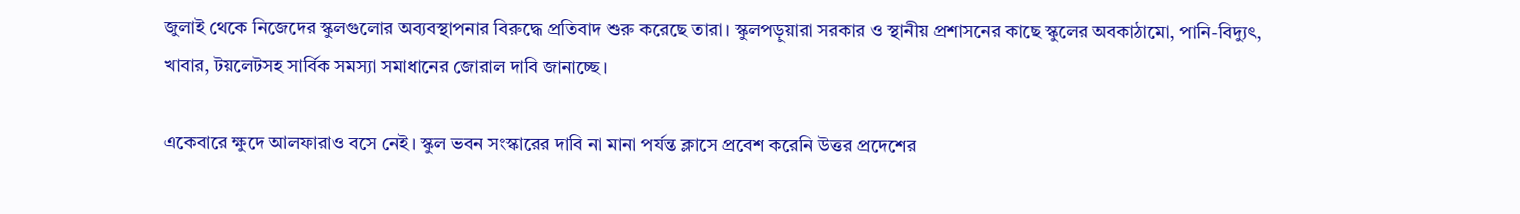জুলাই থেকে নিজেদের স্কুলগুলোর অব্যবস্থাপনার বিরুদ্ধে প্রতিবাদ শুরু করেছে তারা। স্কুলপড়ুয়ারা সরকার ও স্থানীয় প্রশাসনের কাছে স্কুলের অবকাঠামো, পানি-বিদ্যুৎ, খাবার, টয়লেটসহ সার্বিক সমস্যা সমাধানের জোরাল দাবি জানাচ্ছে।

একেবারে ক্ষুদে আলফারাও বসে নেই। স্কুল ভবন সংস্কারের দাবি না মানা পর্যন্ত ক্লাসে প্রবেশ করেনি উত্তর প্রদেশের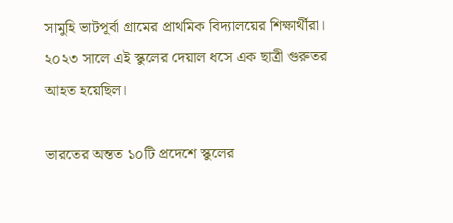সামুহি ভাটপূর্বা গ্রামের প্রাথমিক বিদ্যালয়ের শিক্ষার্থীরা। ২০২৩ সালে এই স্কুলের দেয়াল ধসে এক ছাত্রী গুরুতর আহত হয়েছিল।

ভারতের অন্তত ১০টি প্রদেশে স্কুলের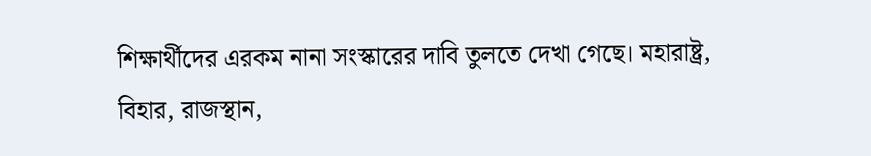শিক্ষার্থীদের এরকম নানা সংস্কারের দাবি তুলতে দেখা গেছে। মহারাষ্ট্র, বিহার, রাজস্থান,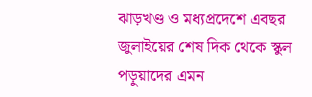ঝাড়খণ্ড ও মধ্যপ্রদেশে এবছর জুলাইয়ের শেষ দিক থেকে স্কুল পড়ুয়াদের এমন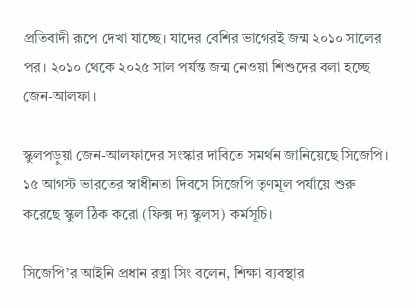প্রতিবাদী রূপে দেখা যাচ্ছে। যাদের বেশির ভাগেরই জন্ম ২০১০ সালের পর। ২০১০ থেকে ২০২৫ সাল পর্যন্ত জন্ম নেওয়া শিশুদের বলা হচ্ছে জেন-আলফা।

স্কুলপড়ুয়া জেন-আলফাদের সংস্কার দাবিতে সমর্থন জানিয়েছে সিজেপি। ১৫ আগস্ট ভারতের স্বাধীনতা দিবসে সিজেপি তৃণমূল পর্যায়ে শুরু করেছে স্কুল ঠিক করো (ফিক্স দ্য স্কুলস) কর্মসূচি।

সিজেপি’র আইনি প্রধান রত্না সিং বলেন, শিক্ষা ব্যবস্থার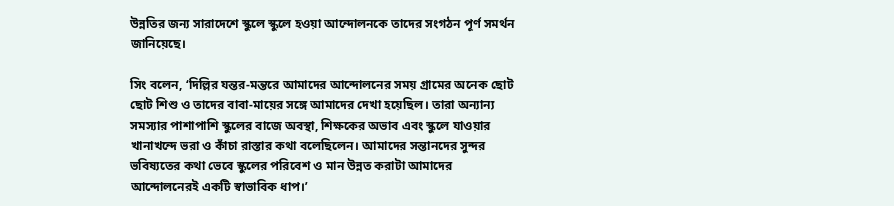উন্নতির জন্য সারাদেশে স্কুলে স্কুলে হওয়া আন্দোলনকে তাদের সংগঠন পূর্ণ সমর্থন জানিয়েছে।

সিং বলেন, ‘দিল্লির যন্তর-মন্তরে আমাদের আন্দোলনের সময় গ্রামের অনেক ছোট ছোট শিশু ও তাদের বাবা-মায়ের সঙ্গে আমাদের দেখা হয়েছিল। তারা অন্যান্য সমস্যার পাশাপাশি স্কুলের বাজে অবস্থা, শিক্ষকের অভাব এবং স্কুলে যাওয়ার খানাখন্দে ভরা ও কাঁচা রাস্তার কথা বলেছিলেন। আমাদের সন্তানদের সুন্দর ভবিষ্যতের কথা ভেবে স্কুলের পরিবেশ ও মান উন্নত করাটা আমাদের আন্দোলনেরই একটি স্বাভাবিক ধাপ।’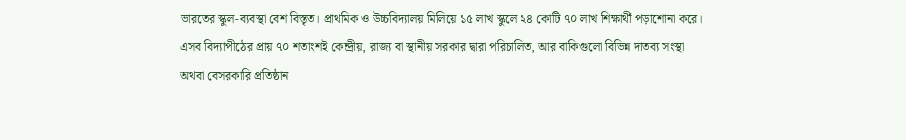ভারতের স্কুল-ব্যবস্থা বেশ বিস্তৃত। প্রাথমিক ও উচ্চবিদ্যালয় মিলিয়ে ১৫ লাখ স্কুলে ২৪ কোটি ৭০ লাখ শিক্ষার্থী পড়াশোনা করে। এসব বিদ্যাপীঠের প্রায় ৭০ শতাংশই কেন্দ্রীয়, রাজ্য বা স্থানীয় সরকার দ্বারা পরিচালিত, আর বাকিগুলো বিভিন্ন দাতব্য সংস্থা অথবা বেসরকারি প্রতিষ্ঠান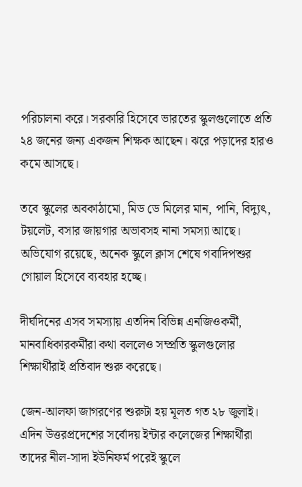পরিচালনা করে। সরকারি হিসেবে ভারতের স্কুলগুলোতে প্রতি ২৪ জনের জন্য একজন শিক্ষক আছেন। ঝরে পড়াদের হারও কমে আসছে।

তবে স্কুলের অবকাঠামো, মিড ডে মিলের মান, পানি, বিদ্যুৎ, টয়লেট, বসার জায়গার অভাবসহ নানা সমস্যা আছে। অভিযোগ রয়েছে, অনেক স্কুলে ক্লাস শেষে গবাদিপশুর গোয়াল হিসেবে ব্যবহার হচ্ছে।

দীর্ঘদিনের এসব সমস্যায় এতদিন বিভিন্ন এনজিওকর্মী, মানবাধিকারকর্মীরা কথা বললেও সম্প্রতি স্কুলগুলোর শিক্ষার্থীরাই প্রতিবাদ শুরু করেছে।

জেন-আলফা জাগরণের শুরুটা হয় মূলত গত ২৮ জুলাই। এদিন উত্তরপ্রদেশের সর্বোদয় ইন্টার কলেজের শিক্ষার্থীরা তাদের নীল-সাদা ইউনিফর্ম পরেই স্কুলে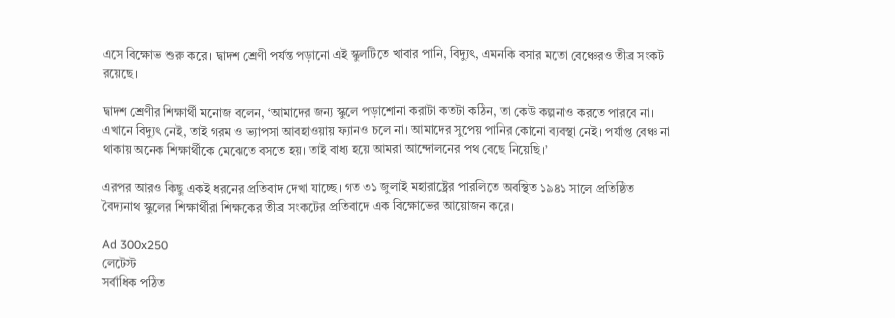এসে বিক্ষোভ শুরু করে। দ্বাদশ শ্রেণী পর্যন্ত পড়ানো এই স্কুলটিতে খাবার পানি, বিদ্যুৎ, এমনকি বসার মতো বেঞ্চেরও তীব্র সংকট রয়েছে।

দ্বাদশ শ্রেণীর শিক্ষার্থী মনোজ বলেন, ‘আমাদের জন্য স্কুলে পড়াশোনা করাটা কতটা কঠিন, তা কেউ কল্পনাও করতে পারবে না। এখানে বিদ্যুৎ নেই, তাই গরম ও ভ্যাপসা আবহাওয়ায় ফ্যানও চলে না। আমাদের সুপেয় পানির কোনো ব্যবস্থা নেই। পর্যাপ্ত বেঞ্চ না থাকায় অনেক শিক্ষার্থীকে মেঝেতে বসতে হয়। তাই বাধ্য হয়ে আমরা আন্দোলনের পথ বেছে নিয়েছি।’

এরপর আরও কিছু একই ধরনের প্রতিবাদ দেখা যাচ্ছে। গত ৩১ জুলাই মহারাষ্ট্রের পারলিতে অবস্থিত ১৯৪১ সালে প্রতিষ্ঠিত বৈদ্যনাথ স্কুলের শিক্ষার্থীরা শিক্ষকের তীব্র সংকটের প্রতিবাদে এক বিক্ষোভের আয়োজন করে।

Ad 300x250
লেটেস্ট
সর্বাধিক পঠিত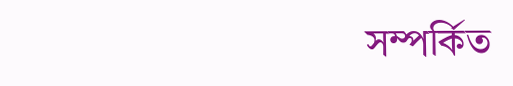সম্পর্কিত